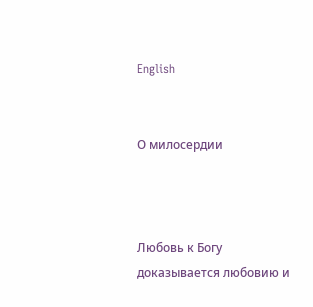English


О милосердии



Любовь к Богу доказывается любовию и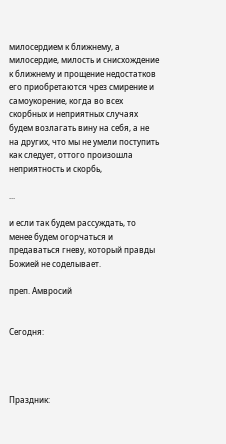милосердием к ближнему, а милосердие, милость и снисхождение к ближнему и прощение недостатков его приобретаются чрез смирение и самоукорение, когда во всех скорбных и неприятных случаях будем возлагать вину на себя, а не на других, что мы не умели поступить как следует, оттого произошла неприятность и скорбь,

...

и если так будем рассуждать, то менее будем огорчаться и предаваться гневу, который правды Божией не соделывает.

преп. Амвросий


Сегодня:




Праздник: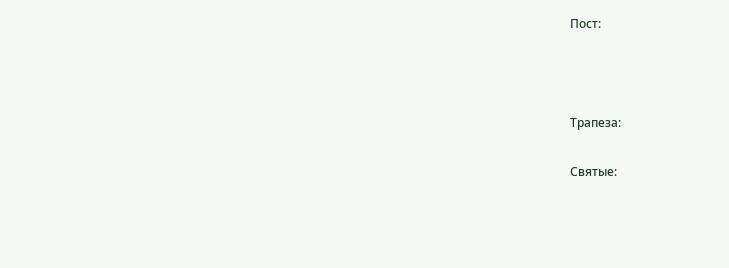Пост:



Трапеза:

Святые: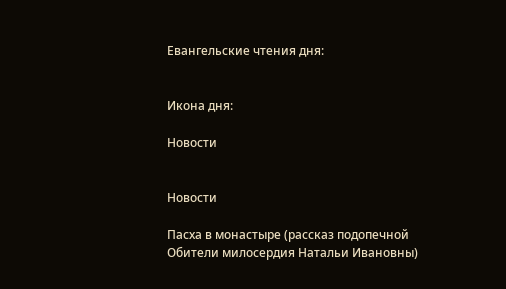Евангельские чтения дня:


Икона дня:

Новости


Новости

Пасха в монастыре (рассказ подопечной Обители милосердия Натальи Ивановны)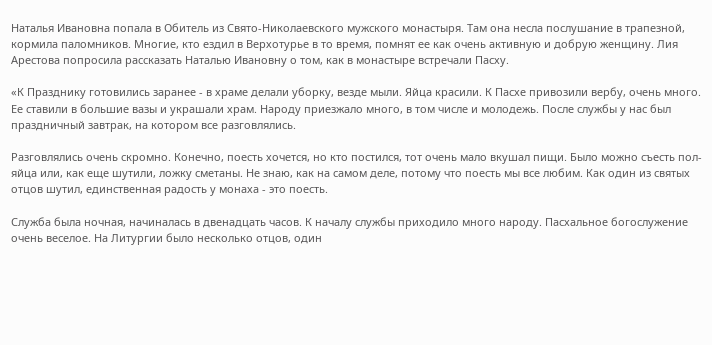Наталья Ивановна попала в Обитель из Свято-Николаевского мужского монастыря. Там она несла послушание в трапезной, кормила паломников. Многие, кто ездил в Верхотурье в то время, помнят ее как очень активную и добрую женщину. Лия Арестова попросила рассказать Наталью Ивановну о том, как в монастыре встречали Пасху.

«К Празднику готовились заранее - в храме делали уборку, везде мыли. Яйца красили. К Пасхе привозили вербу, очень много. Ее ставили в большие вазы и украшали храм. Народу приезжало много, в том числе и молодежь. После службы у нас был праздничный завтрак, на котором все разговлялись.

Разговлялись очень скромно. Конечно, поесть хочется, но кто постился, тот очень мало вкушал пищи. Было можно съесть пол-яйца или, как еще шутили, ложку сметаны. Не знаю, как на самом деле, потому что поесть мы все любим. Как один из святых отцов шутил, единственная радость у монаха - это поесть.

Служба была ночная, начиналась в двенадцать часов. К началу службы приходило много народу. Пасхальное богослужение очень веселое. На Литургии было несколько отцов, один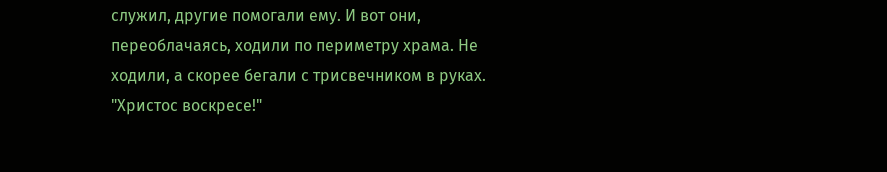служил, другие помогали ему. И вот они,  переоблачаясь, ходили по периметру храма. Не ходили, а скорее бегали с трисвечником в руках. "Христос воскресе!"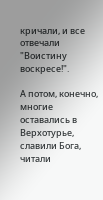кричали, и все отвечали "Воистину воскресе!".

А потом, конечно, многие оставались в Верхотурье, славили Бога, читали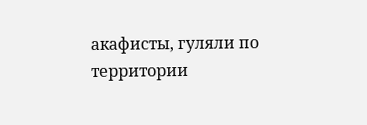акафисты, гуляли по территории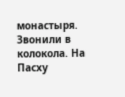монастыря. Звонили в колокола. На Пасху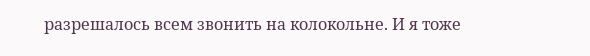разрешалось всем звонить на колокольне. И я тоже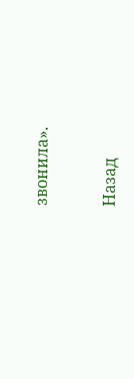звонила».


Назад